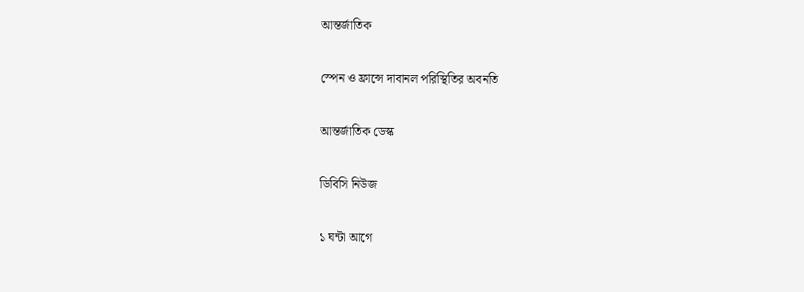আন্তর্জাতিক

স্পেন ও ফ্রান্সে দাবানল পরিস্থিতির অবনতি

আন্তর্জাতিক ডেস্ক

ডিবিসি নিউজ

১ ঘন্টা আগে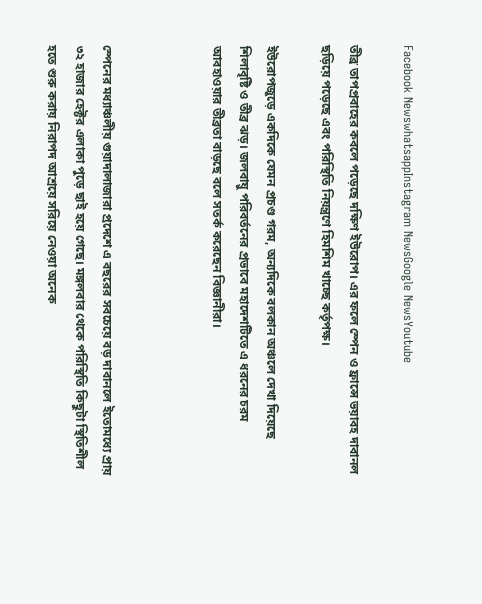Facebook NewswhatsappInstagram NewsGoogle NewsYoutube

তীব্র তাপপ্রবাহের কবলে পড়েছে দক্ষিণ ইউরোপ। এর ফলে স্পেন ও ফ্রান্সে ভয়াবহ দাবানল ছড়িয়ে পড়েছে এবং পরিস্থিতি নিয়ন্ত্রণে হিমশিম খাচ্ছে কর্তৃপক্ষ।

ইউরোপজুড়ে একদিকে যেমন প্রচণ্ড গরম, অন্যদিকে বলকান অঞ্চলে দেখা দিয়েছে শিলাবৃষ্টি ও তীব্র ঝড়। জলবায়ু পরিবর্তনের প্রভাবে মহাদেশটিতে এ ধরনের চরম আবহাওয়ার তীব্রতা বাড়ছে বলে সতর্ক করেছেন বিজ্ঞানীরা।



স্পেনের মধ্যাঞ্চলীয় গুয়াদালাজারা প্রদেশে এ বছরের সবচেয়ে বড় দাবানলে ইতোমধ্যে প্রায় ৩২ হাজার হেক্টর এলাকা পুড়ে ছাই হয়ে গেছে। মঙ্গলবার থেকে পরিস্থিতি কিছুটা স্থিতিশীল হতে শুরু করায় নিরাপদ আশ্রয়ে সরিয়ে নেওয়া অনেক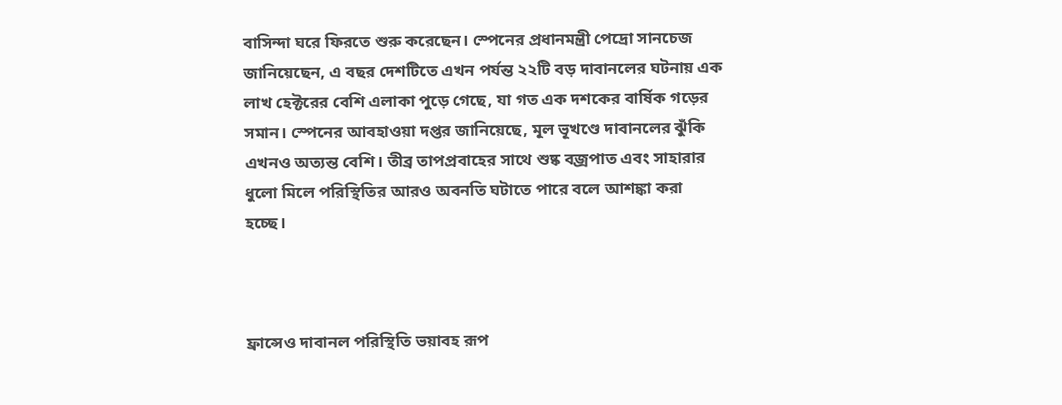বাসিন্দা ঘরে ফিরতে শুরু করেছেন। স্পেনের প্রধানমন্ত্রী পেদ্রো সানচেজ জানিয়েছেন, এ বছর দেশটিতে এখন পর্যন্ত ২২টি বড় দাবানলের ঘটনায় এক লাখ হেক্টরের বেশি এলাকা পুড়ে গেছে, যা গত এক দশকের বার্ষিক গড়ের সমান। স্পেনের আবহাওয়া দপ্তর জানিয়েছে, মূল ভূখণ্ডে দাবানলের ঝুঁকি এখনও অত্যন্ত বেশি। তীব্র তাপপ্রবাহের সাথে শুষ্ক বজ্রপাত এবং সাহারার ধুলো মিলে পরিস্থিতির আরও অবনতি ঘটাতে পারে বলে আশঙ্কা করা হচ্ছে।



ফ্রান্সেও দাবানল পরিস্থিতি ভয়াবহ রূপ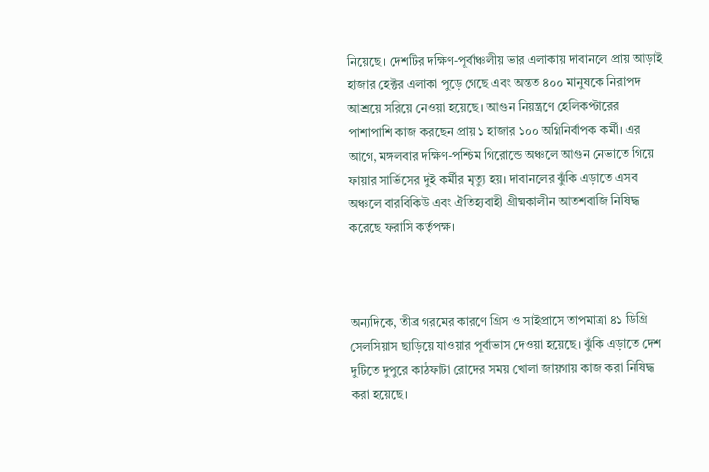নিয়েছে। দেশটির দক্ষিণ-পূর্বাঞ্চলীয় ভার এলাকায় দাবানলে প্রায় আড়াই হাজার হেক্টর এলাকা পুড়ে গেছে এবং অন্তত ৪০০ মানুষকে নিরাপদ আশ্রয়ে সরিয়ে নেওয়া হয়েছে। আগুন নিয়ন্ত্রণে হেলিকপ্টারের পাশাপাশি কাজ করছেন প্রায় ১ হাজার ১০০ অগ্নিনির্বাপক কর্মী। এর আগে, মঙ্গলবার দক্ষিণ-পশ্চিম গিরোন্ডে অঞ্চলে আগুন নেভাতে গিয়ে ফায়ার সার্ভিসের দুই কর্মীর মৃত্যু হয়। দাবানলের ঝুঁকি এড়াতে এসব অঞ্চলে বারবিকিউ এবং ঐতিহ্যবাহী গ্রীষ্মকালীন আতশবাজি নিষিদ্ধ করেছে ফরাসি কর্তৃপক্ষ।



অন্যদিকে, তীব্র গরমের কারণে গ্রিস ও সাইপ্রাসে তাপমাত্রা ৪১ ডিগ্রি সেলসিয়াস ছাড়িয়ে যাওয়ার পূর্বাভাস দেওয়া হয়েছে। ঝুঁকি এড়াতে দেশ দুটিতে দুপুরে কাঠফাটা রোদের সময় খোলা জায়গায় কাজ করা নিষিদ্ধ করা হয়েছে।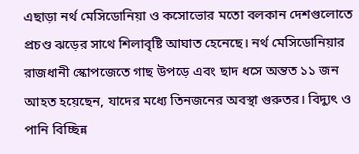এছাড়া নর্থ মেসিডোনিয়া ও কসোভোর মতো বলকান দেশগুলোতে প্রচণ্ড ঝড়ের সাথে শিলাবৃষ্টি আঘাত হেনেছে। নর্থ মেসিডোনিয়ার রাজধানী স্কোপজেতে গাছ উপড়ে এবং ছাদ ধসে অন্তত ১১ জন আহত হয়েছেন, যাদের মধ্যে তিনজনের অবস্থা গুরুতর। বিদ্যুৎ ও পানি বিচ্ছিন্ন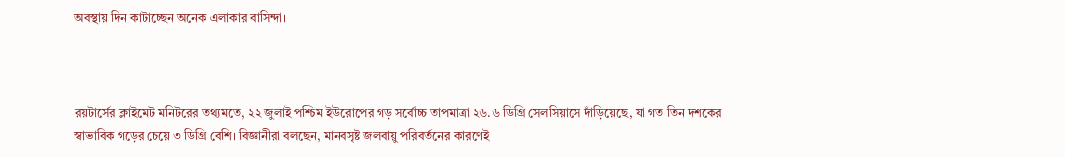অবস্থায় দিন কাটাচ্ছেন অনেক এলাকার বাসিন্দা।



রয়টার্সের ক্লাইমেট মনিটরের তথ্যমতে, ২২ জুলাই পশ্চিম ইউরোপের গড় সর্বোচ্চ তাপমাত্রা ২৬.৬ ডিগ্রি সেলসিয়াসে দাঁড়িয়েছে, যা গত তিন দশকের স্বাভাবিক গড়ের চেয়ে ৩ ডিগ্রি বেশি। বিজ্ঞানীরা বলছেন, মানবসৃষ্ট জলবায়ু পরিবর্তনের কারণেই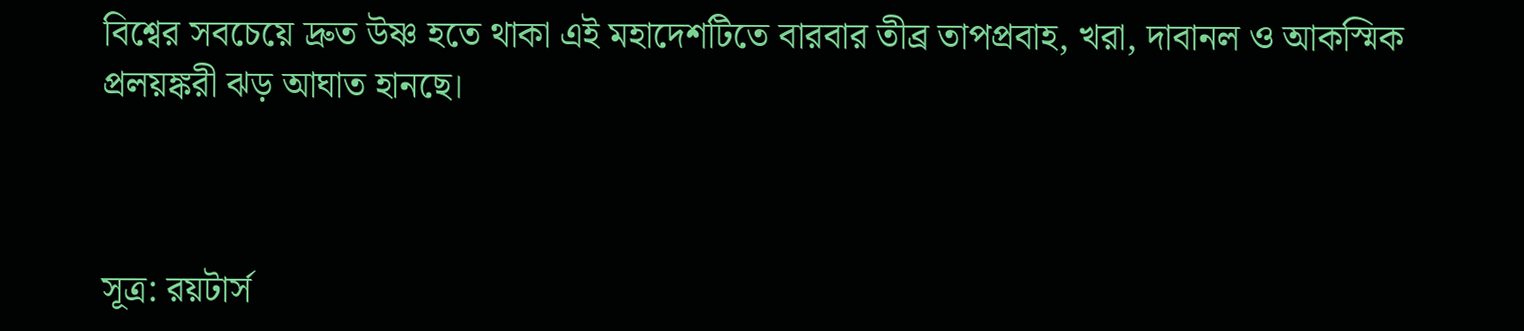বিশ্বের সবচেয়ে দ্রুত উষ্ণ হতে থাকা এই মহাদেশটিতে বারবার তীব্র তাপপ্রবাহ, খরা, দাবানল ও আকস্মিক প্রলয়ঙ্করী ঝড় আঘাত হানছে।



সূত্র: রয়টার্স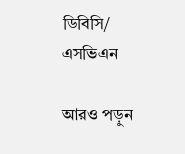ডিবিসি/ এসভিএন

আরও পড়ুন